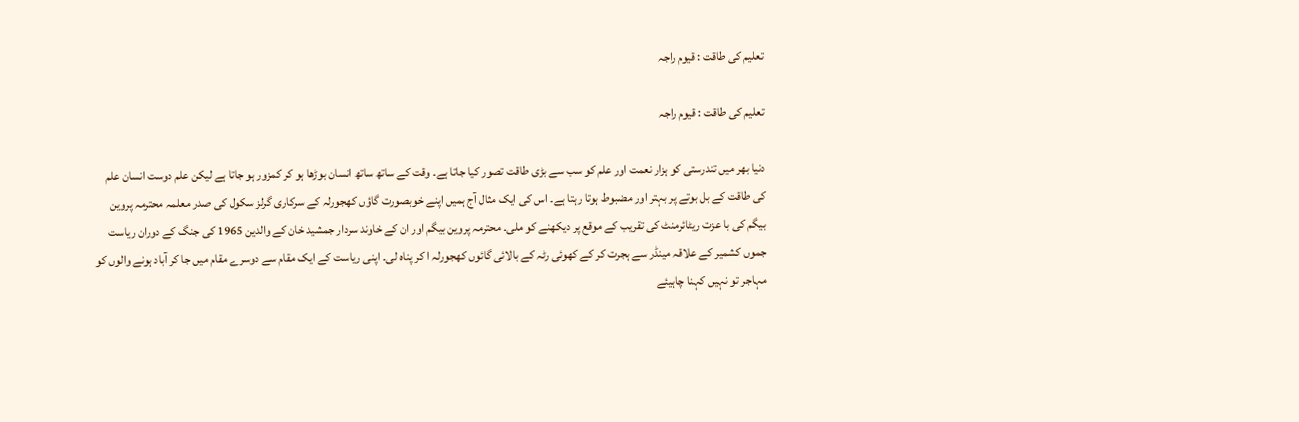تعلیم کی طاقت : قیوم راجہ

تعلیم کی طاقت : قیوم راجہ

دنیا بھر میں تندرستی کو ہزار نعمت اور علم کو سب سے بڑی طاقت تصور کیا جاتا ہے۔ وقت کے ساتھ ساتھ انسان بوڑھا ہو کر کمزور ہو جاتا ہے لیکن علم دوست انسان علم کی طاقت کے بل بوتے پر بہتر اور مضبوط ہوتا رہتا ہے۔ اس کی ایک مثال آج ہمیں اپنے خوبصورت گاؤں کھجورلہ کے سرکاری گرلز سکول کی صدر معلمہ محترمہ پروین بیگم کی با عزت ریٹائرمنٹ کی تقریب کے موقع پر دیکھنے کو ملی۔ محترمہ پروین بیگم اور ان کے خاوند سردار جمشید خان کے والدین 1965 کی جنگ کے دوران ریاست جموں کشمیر کے علاقہ مینڈر سے ہجرت کر کے کھوئی رٹہ کے بالائی گائوں کھجورلہ ا کر پناہ لی۔ اپنی ریاست کے ایک مقام سے دوسرے مقام میں جا کر آباد ہونے والوں کو مہاجر تو نہیں کہنا چاہیئے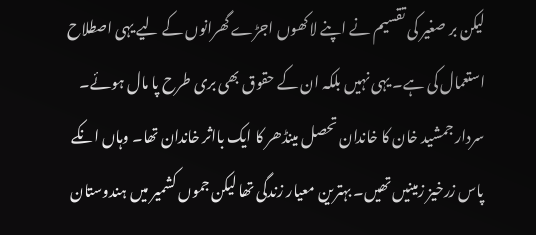لیکن بر صغیر کی تقسیم نے اپنے لاکھوں اجڑے گھرانوں کے لیے یہی اصطلاح استعمال کی ہے۔ یہی نہیں بلکہ ان کے حقوق بھی بری طرح پا مال ہوئے۔ سردار جمشید خان کا خاندان تحصل مینڈھر کا ایک بااثر خاندان تھا۔ وہاں انکے پاس زرخیز زمینیں تھیں۔ بہترین معیار زندگی تھا لیکن جموں کشمیر میں ہندوستان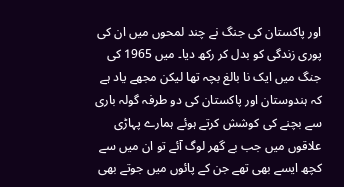اور پاکستان کی جنگ نے چند لمحوں میں ان کی پوری زندگی کو بدل کر رکھ دیا۔ میں 1965 کی جنگ میں ایک نا بالغ بچہ تھا لیکن مجھے یاد ہے کہ ہندوستان اور پاکستان کی دو طرفہ گولہ باری سے بچنے کی کوشش کرتے ہوئے ہمارے پہاڑی علاقوں میں جب بے گھر لوگ آئے تو ان میں سے کچھ ایسے بھی تھے جن کے پائوں میں جوتے بھی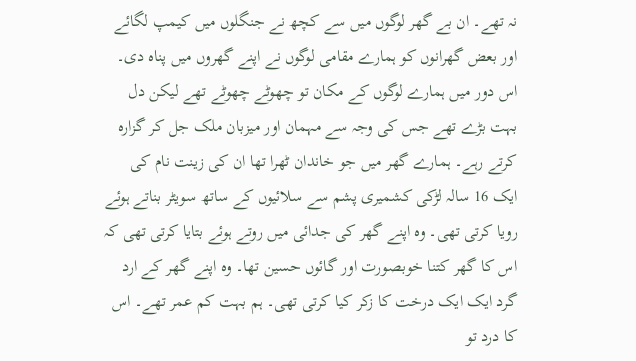نہ تھے۔ ان بے گھر لوگوں میں سے کچھ نے جنگلوں میں کیمپ لگائے اور بعض گھرانوں کو ہمارے مقامی لوگوں نے اپنے گھروں میں پناہ دی۔ اس دور میں ہمارے لوگوں کے مکان تو چھوٹے چھوٹے تھے لیکن دل بہت بڑے تھے جس کی وجہ سے مہمان اور میزبان ملک جل کر گزارہ کرتے رہے۔ ہمارے گھر میں جو خاندان ٹھرا تھا ان کی زینت نام کی ایک 16 سالہ لڑکی کشمیری پشم سے سلائیوں کے ساتھ سویٹر بناتے ہوئے رویا کرتی تھی۔ وہ اپنے گھر کی جدائی میں روتے ہوئے بتایا کرتی تھی کہ اس کا گھر کتنا خوبصورت اور گائوں حسین تھا۔ وہ اپنے گھر کے ارد گرد ایک ایک درخت کا زکر کیا کرتی تھی۔ ہم بہت کم عمر تھے۔ اس کا درد تو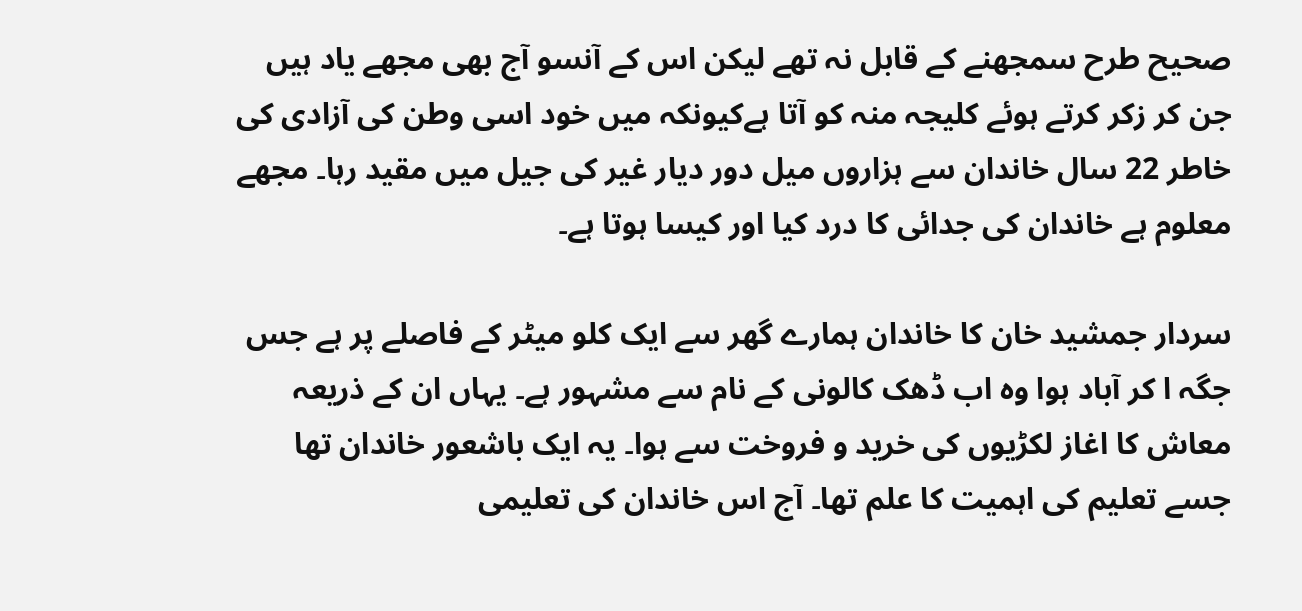صحیح طرح سمجھنے کے قابل نہ تھے لیکن اس کے آنسو آج بھی مجھے یاد ہیں جن کر زکر کرتے ہوئے کلیجہ منہ کو آتا ہےکیونکہ میں خود اسی وطن کی آزادی کی خاطر 22 سال خاندان سے ہزاروں میل دور دیار غیر کی جیل میں مقید رہا۔ مجھے معلوم ہے خاندان کی جدائی کا درد کیا اور کیسا ہوتا ہے۔

سردار جمشید خان کا خاندان ہمارے گھر سے ایک کلو میٹر کے فاصلے پر ہے جس جگہ ا کر آباد ہوا وہ اب ڈھک کالونی کے نام سے مشہور ہے۔ یہاں ان کے ذریعہ معاش کا اغاز لکڑیوں کی خرید و فروخت سے ہوا۔ یہ ایک باشعور خاندان تھا جسے تعلیم کی اہمیت کا علم تھا۔ آج اس خاندان کی تعلیمی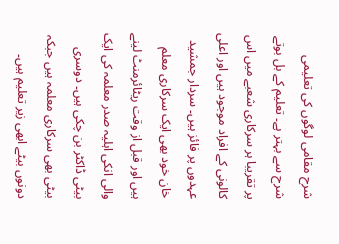شرح مقامی لوگوں کی تعلیمی شرح سے بہتر ہے۔ تعلیم کے بل بوتے پر تقریبا ہر سرکاری شعبے میں اس کالونی کے افراد موجود ہیں اور اعلی عہدوں پر فائز ہیں۔ سردار جمشید خان خود بھی ایک سرکاری معلم ہیں اور قبل از وقت ریٹائرمنٹ لینے والی انکی اہلیہ صدر معلمہ کی ایک بیٹی ڈاکٹر بن چکی ہیں۔ دوسری بیٹی بھی سرکاری معلمہ ہیں جبکہ دونوں بیٹے ابھی زیر تعلیم ہیں۔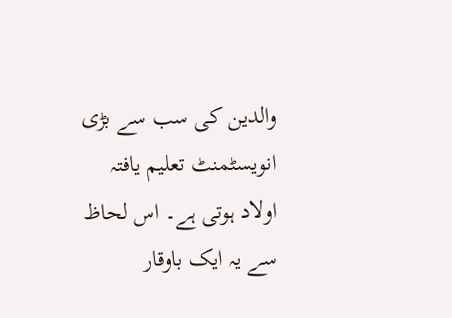والدین کی سب سے بڑی انویسٹمنٹ تعلیم یافتہ اولاد ہوتی ہے۔ اس لحاظ سے یہ ایک باوقار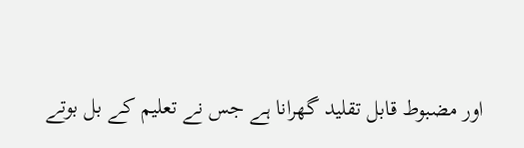اور مضبوط قابل تقلید گھرانا ہے جس نے تعلیم کے بل بوتے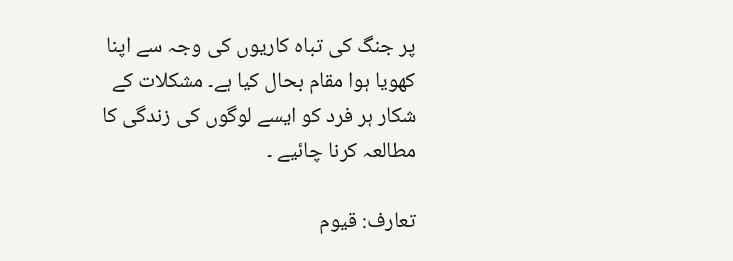پر جنگ کی تباہ کاریوں کی وجہ سے اپنا کھویا ہوا مقام بحال کیا ہے۔ مشکلات کے شکار ہر فرد کو ایسے لوگوں کی زندگی کا مطالعہ کرنا چائیے ۔

تعارف: قیوم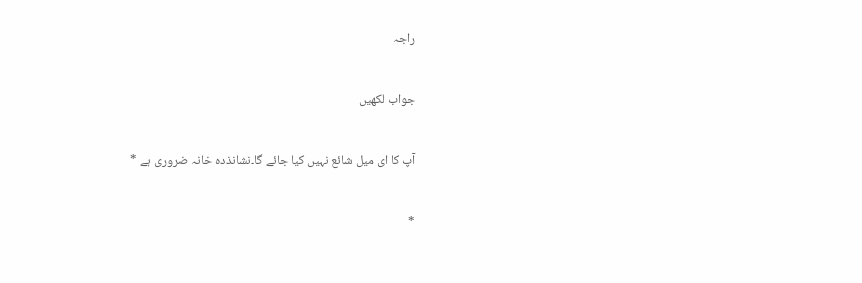راجہ

جواب لکھیں

آپ کا ای میل شائع نہیں کیا جائے گا۔نشانذدہ خانہ ضروری ہے *

*